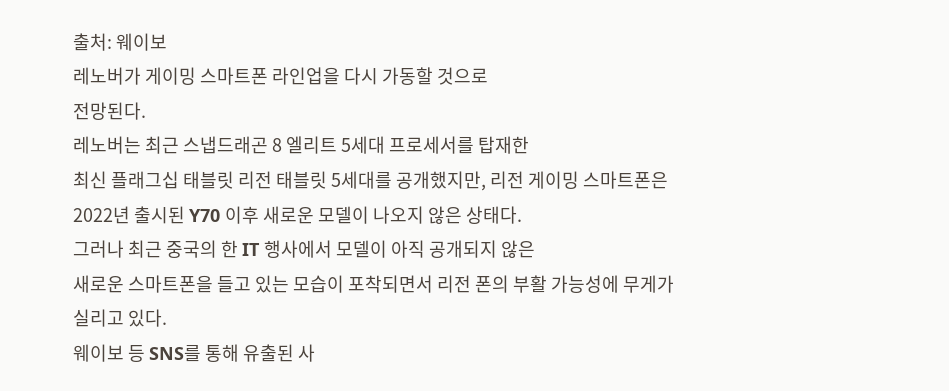출처: 웨이보
레노버가 게이밍 스마트폰 라인업을 다시 가동할 것으로
전망된다.
레노버는 최근 스냅드래곤 8 엘리트 5세대 프로세서를 탑재한
최신 플래그십 태블릿 리전 태블릿 5세대를 공개했지만, 리전 게이밍 스마트폰은
2022년 출시된 Y70 이후 새로운 모델이 나오지 않은 상태다.
그러나 최근 중국의 한 IT 행사에서 모델이 아직 공개되지 않은
새로운 스마트폰을 들고 있는 모습이 포착되면서 리전 폰의 부활 가능성에 무게가
실리고 있다.
웨이보 등 SNS를 통해 유출된 사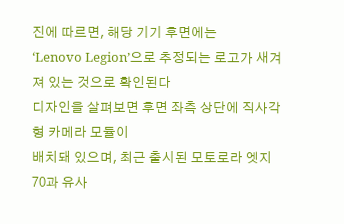진에 따르면, 해당 기기 후면에는
‘Lenovo Legion’으로 추정되는 로고가 새겨져 있는 것으로 확인된다
디자인을 살펴보면 후면 좌측 상단에 직사각형 카메라 모듈이
배치돼 있으며, 최근 출시된 모토로라 엣지 70과 유사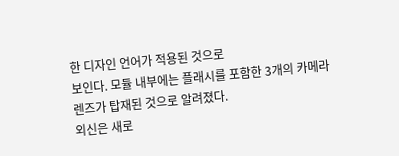한 디자인 언어가 적용된 것으로
보인다. 모듈 내부에는 플래시를 포함한 3개의 카메라 렌즈가 탑재된 것으로 알려졌다.
외신은 새로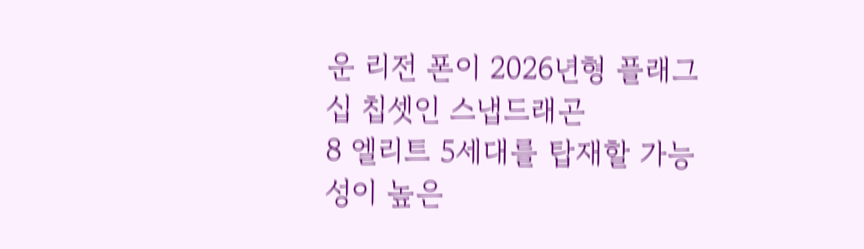운 리전 폰이 2026년형 플래그십 칩셋인 스냅드래곤
8 엘리트 5세대를 탑재할 가능성이 높은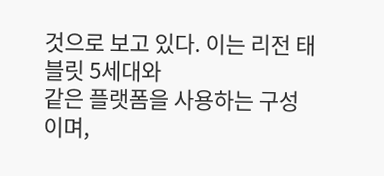것으로 보고 있다. 이는 리전 태블릿 5세대와
같은 플랫폼을 사용하는 구성이며,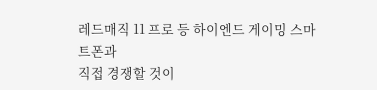레드매직 11 프로 등 하이엔드 게이밍 스마트폰과
직접 경쟁할 것이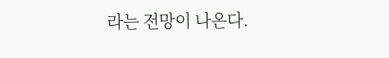라는 전망이 나온다.